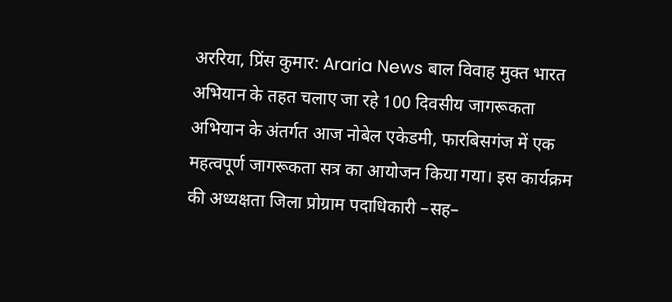अररिया, प्रिंस कुमार: Araria News बाल विवाह मुक्त भारत अभियान के तहत चलाए जा रहे 100 दिवसीय जागरूकता अभियान के अंतर्गत आज नोबेल एकेडमी, फारबिसगंज में एक महत्वपूर्ण जागरूकता सत्र का आयोजन किया गया। इस कार्यक्रम की अध्यक्षता जिला प्रोग्राम पदाधिकारी –सह–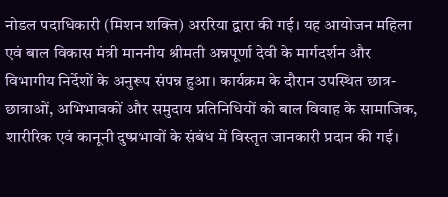नोडल पदाधिकारी (मिशन शक्ति) अररिया द्वारा की गई। यह आयोजन महिला एवं बाल विकास मंत्री माननीय श्रीमती अन्नपूर्णा देवी के मार्गदर्शन और विभागीय निर्देशों के अनुरूप संपन्न हुआ। कार्यक्रम के दौरान उपस्थित छात्र-छात्राओं, अभिभावकों और समुदाय प्रतिनिधियों को बाल विवाह के सामाजिक, शारीरिक एवं कानूनी दुष्प्रभावों के संबंध में विस्तृत जानकारी प्रदान की गई।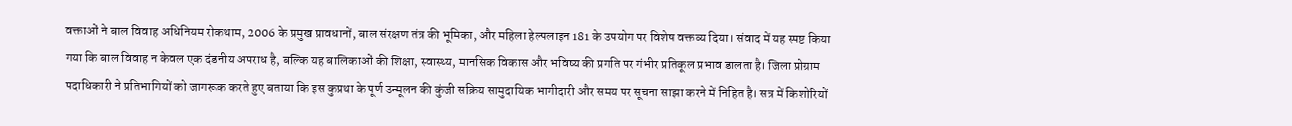वक्ताओं ने बाल विवाह अधिनियम रोकथाम, 2006 के प्रमुख प्रावधानों, बाल संरक्षण तंत्र की भूमिका, और महिला हेल्पलाइन 181 के उपयोग पर विशेष वक्तव्य दिया। संवाद में यह स्पष्ट किया गया कि बाल विवाह न केवल एक दंडनीय अपराध है, बल्कि यह बालिकाओं की शिक्षा, स्वास्थ्य, मानसिक विकास और भविष्य की प्रगति पर गंभीर प्रतिकूल प्रभाव डालता है। जिला प्रोग्राम पदाधिकारी ने प्रतिभागियों को जागरूक करते हुए बताया कि इस कुप्रथा के पूर्ण उन्मूलन की कुंजी सक्रिय सामुदायिक भागीदारी और समय पर सूचना साझा करने में निहित है। सत्र में किशोरियों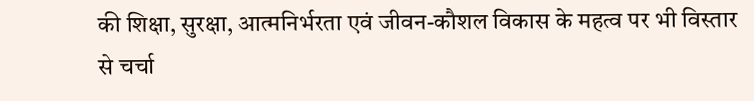की शिक्षा, सुरक्षा, आत्मनिर्भरता एवं जीवन-कौशल विकास के महत्व पर भी विस्तार से चर्चा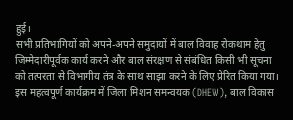हुई।
सभी प्रतिभागियों को अपने-अपने समुदायों में बाल विवाह रोकथाम हेतु जिम्मेदारीपूर्वक कार्य करने और बाल संरक्षण से संबंधित किसी भी सूचना को तत्परता से विभागीय तंत्र के साथ साझा करने के लिए प्रेरित किया गया। इस महत्वपूर्ण कार्यक्रम में जिला मिशन समन्वयक (DHEW), बाल विकास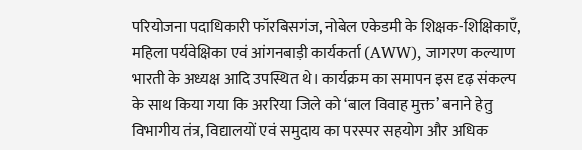परियोजना पदाधिकारी फॉरबिसगंज, नोबेल एकेडमी के शिक्षक-शिक्षिकाएँ, महिला पर्यवेक्षिका एवं आंगनबाड़ी कार्यकर्ता (AWW), जागरण कल्याण भारती के अध्यक्ष आदि उपस्थित थे। कार्यक्रम का समापन इस दृढ़ संकल्प के साथ किया गया कि अररिया जिले को ‘बाल विवाह मुक्त’ बनाने हेतु विभागीय तंत्र, विद्यालयों एवं समुदाय का परस्पर सहयोग और अधिक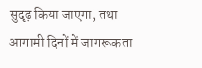सुदृढ़ किया जाएगा, तथा आगामी दिनों में जागरूकता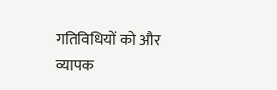गतिविधियों को और व्यापक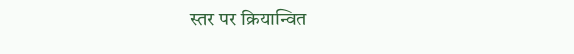स्तर पर क्रियान्वित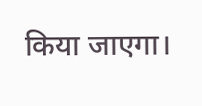किया जाएगा।